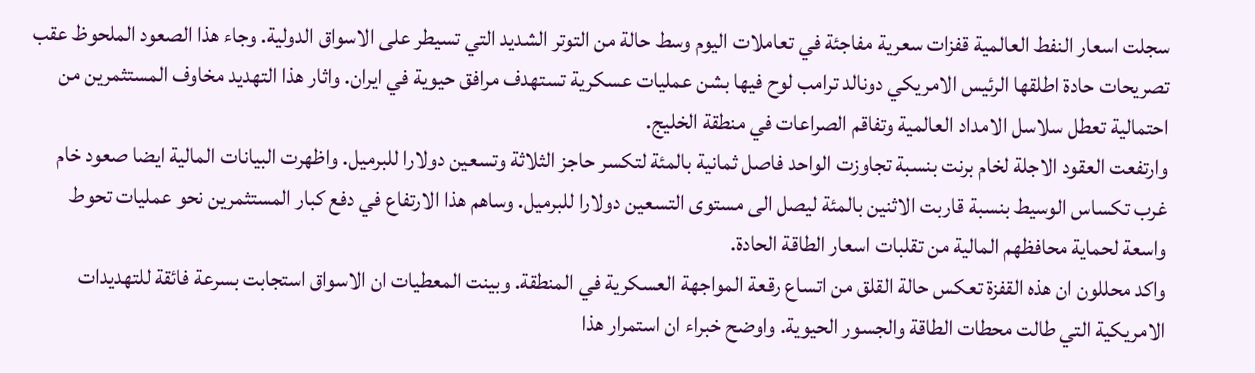سجلت اسعار النفط العالمية قفزات سعرية مفاجئة في تعاملات اليوم وسط حالة من التوتر الشديد التي تسيطر على الاسواق الدولية. وجاء هذا الصعود الملحوظ عقب تصريحات حادة اطلقها الرئيس الامريكي دونالد ترامب لوح فيها بشن عمليات عسكرية تستهدف مرافق حيوية في ايران. واثار هذا التهديد مخاوف المستثمرين من احتمالية تعطل سلاسل الامداد العالمية وتفاقم الصراعات في منطقة الخليج.
وارتفعت العقود الاجلة لخام برنت بنسبة تجاوزت الواحد فاصل ثمانية بالمئة لتكسر حاجز الثلاثة وتسعين دولارا للبرميل. واظهرت البيانات المالية ايضا صعود خام غرب تكساس الوسيط بنسبة قاربت الاثنين بالمئة ليصل الى مستوى التسعين دولارا للبرميل. وساهم هذا الارتفاع في دفع كبار المستثمرين نحو عمليات تحوط واسعة لحماية محافظهم المالية من تقلبات اسعار الطاقة الحادة.
واكد محللون ان هذه القفزة تعكس حالة القلق من اتساع رقعة المواجهة العسكرية في المنطقة. وبينت المعطيات ان الاسواق استجابت بسرعة فائقة للتهديدات الامريكية التي طالت محطات الطاقة والجسور الحيوية. واوضح خبراء ان استمرار هذا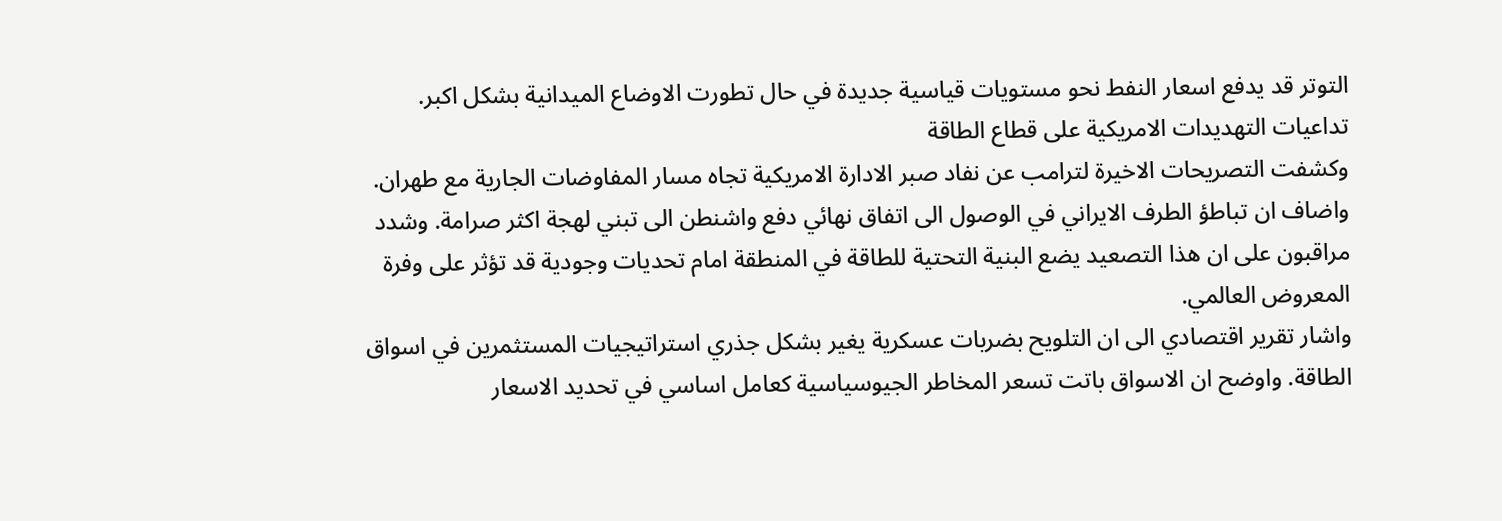التوتر قد يدفع اسعار النفط نحو مستويات قياسية جديدة في حال تطورت الاوضاع الميدانية بشكل اكبر.
تداعيات التهديدات الامريكية على قطاع الطاقة
وكشفت التصريحات الاخيرة لترامب عن نفاد صبر الادارة الامريكية تجاه مسار المفاوضات الجارية مع طهران. واضاف ان تباطؤ الطرف الايراني في الوصول الى اتفاق نهائي دفع واشنطن الى تبني لهجة اكثر صرامة. وشدد مراقبون على ان هذا التصعيد يضع البنية التحتية للطاقة في المنطقة امام تحديات وجودية قد تؤثر على وفرة المعروض العالمي.
واشار تقرير اقتصادي الى ان التلويح بضربات عسكرية يغير بشكل جذري استراتيجيات المستثمرين في اسواق الطاقة. واوضح ان الاسواق باتت تسعر المخاطر الجيوسياسية كعامل اساسي في تحديد الاسعار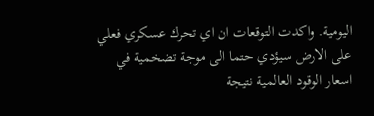اليومية. واكدت التوقعات ان اي تحرك عسكري فعلي على الارض سيؤدي حتما الى موجة تضخمية في اسعار الوقود العالمية نتيجة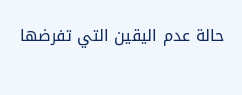حالة عدم اليقين التي تفرضها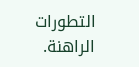التطورات الراهنة.